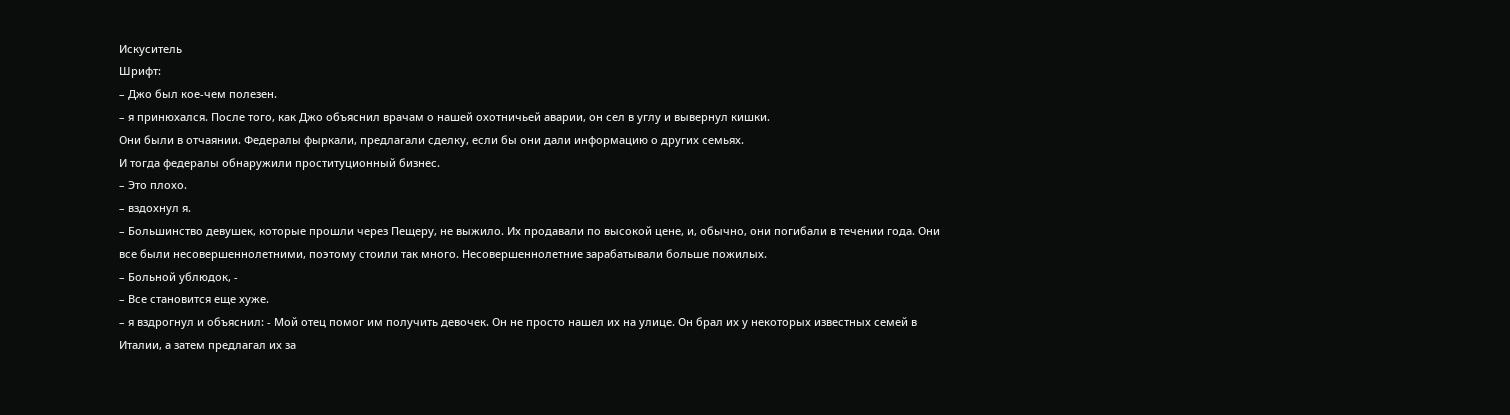Искуситель
Шрифт:
– Джо был кое-чем полезен.
– я принюхался. После того, как Джо объяснил врачам о нашей охотничьей аварии, он сел в углу и вывернул кишки.
Они были в отчаянии. Федералы фыркали, предлагали сделку, если бы они дали информацию о других семьях.
И тогда федералы обнаружили проституционный бизнес.
– Это плохо.
– вздохнул я.
– Большинство девушек, которые прошли через Пещеру, не выжило. Их продавали по высокой цене, и, обычно, они погибали в течении года. Они все были несовершеннолетними, поэтому стоили так много. Несовершеннолетние зарабатывали больше пожилых.
– Больной ублюдок, -
– Все становится еще хуже.
– я вздрогнул и объяснил: - Мой отец помог им получить девочек. Он не просто нашел их на улице. Он брал их у некоторых известных семей в Италии, а затем предлагал их за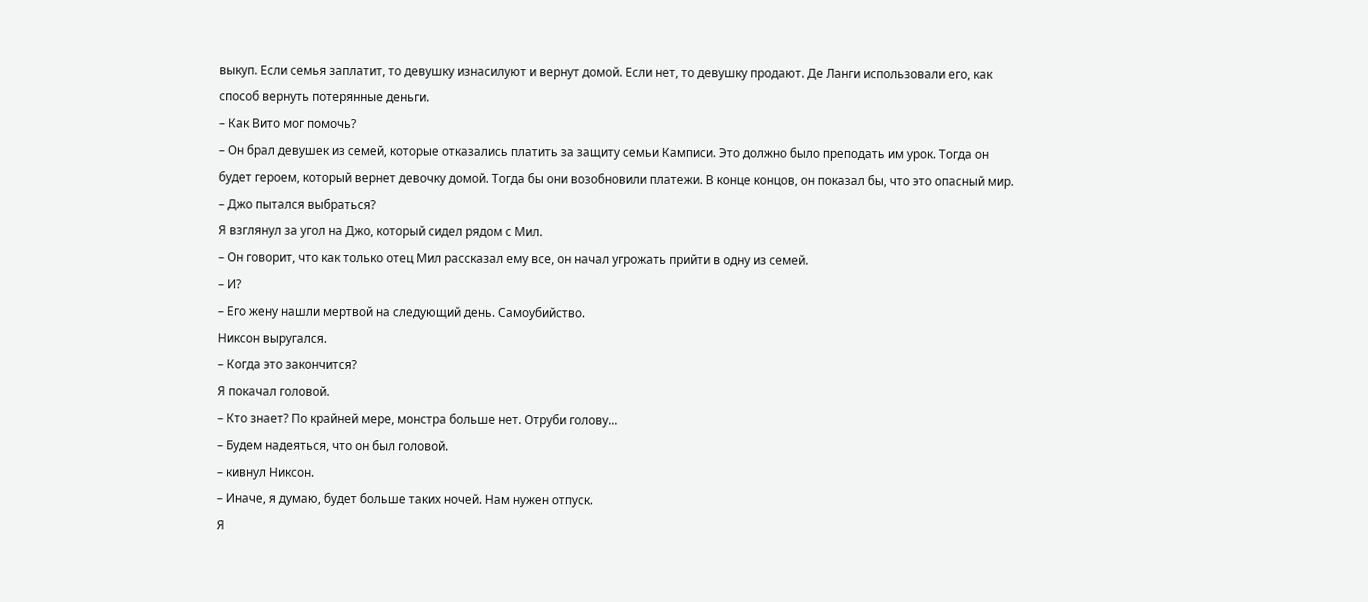выкуп. Если семья заплатит, то девушку изнасилуют и вернут домой. Если нет, то девушку продают. Де Ланги использовали его, как способ вернуть потерянные деньги.
– Как Вито мог помочь?
– Он брал девушек из семей, которые отказались платить за защиту семьи Камписи. Это должно было преподать им урок. Тогда он будет героем, который вернет девочку домой. Тогда бы они возобновили платежи. В конце концов, он показал бы, что это опасный мир.
– Джо пытался выбраться?
Я взглянул за угол на Джо, который сидел рядом с Мил.
– Он говорит, что как только отец Мил рассказал ему все, он начал угрожать прийти в одну из семей.
– И?
– Его жену нашли мертвой на следующий день. Самоубийство.
Никсон выругался.
– Когда это закончится?
Я покачал головой.
– Кто знает? По крайней мере, монстра больше нет. Отруби голову...
– Будем надеяться, что он был головой.
– кивнул Никсон.
– Иначе, я думаю, будет больше таких ночей. Нам нужен отпуск.
Я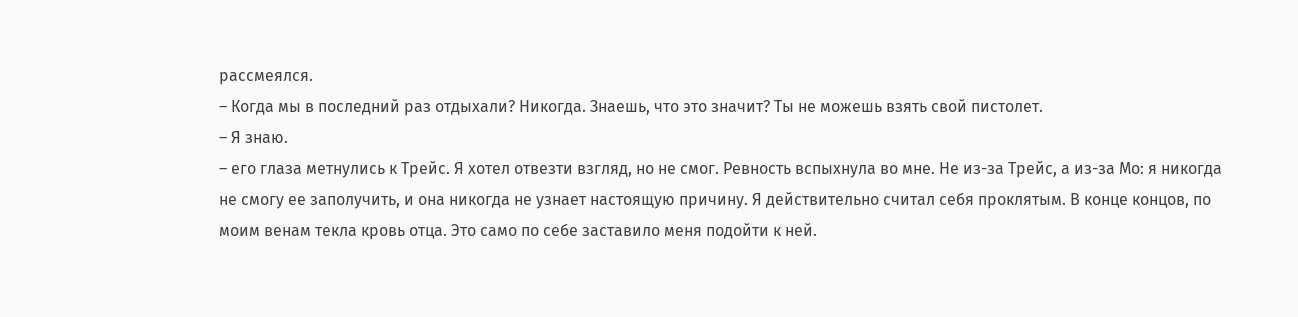рассмеялся.
– Когда мы в последний раз отдыхали? Никогда. Знаешь, что это значит? Ты не можешь взять свой пистолет.
– Я знаю.
– его глаза метнулись к Трейс. Я хотел отвезти взгляд, но не смог. Ревность вспыхнула во мне. Не из-за Трейс, а из-за Мо: я никогда не смогу ее заполучить, и она никогда не узнает настоящую причину. Я действительно считал себя проклятым. В конце концов, по моим венам текла кровь отца. Это само по себе заставило меня подойти к ней.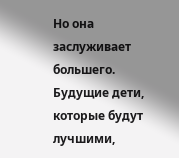Но она заслуживает большего. Будущие дети, которые будут лучшими,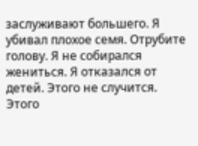заслуживают большего. Я убивал плохое семя. Отрубите голову. Я не собирался жениться. Я отказался от детей. Этого не случится. Этого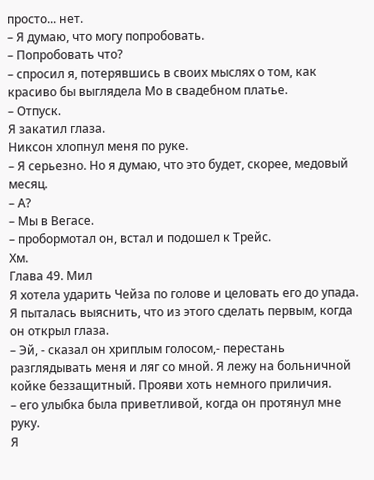просто... нет.
– Я думаю, что могу попробовать.
– Попробовать что?
– спросил я, потерявшись в своих мыслях о том, как красиво бы выглядела Мо в свадебном платье.
– Отпуск.
Я закатил глаза.
Никсон хлопнул меня по руке.
– Я серьезно. Но я думаю, что это будет, скорее, медовый месяц.
– А?
– Мы в Вегасе.
– пробормотал он, встал и подошел к Трейс.
Хм.
Глава 49. Мил
Я хотела ударить Чейза по голове и целовать его до упада. Я пыталась выяснить, что из этого сделать первым, когда он открыл глаза.
– Эй, - сказал он хриплым голосом,- перестань разглядывать меня и ляг со мной. Я лежу на больничной койке беззащитный. Прояви хоть немного приличия.
– его улыбка была приветливой, когда он протянул мне руку.
Я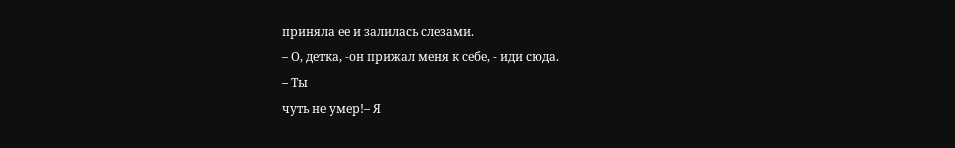приняла ее и залилась слезами.
– О, детка, -он прижал меня к себе, - иди сюда.
– Ты
чуть не умер!– Я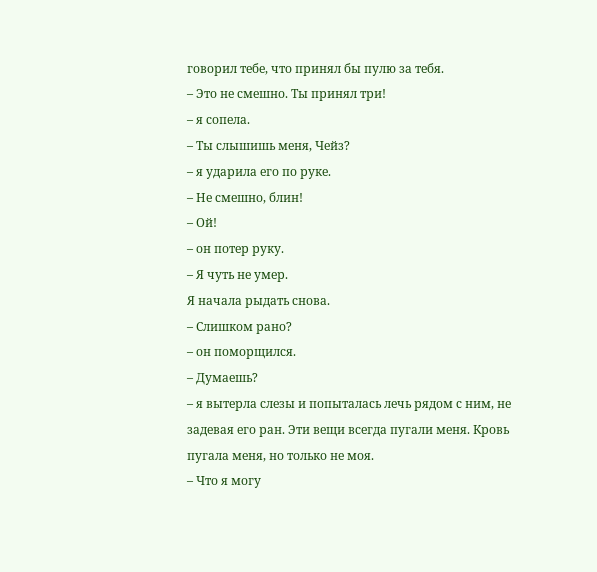говорил тебе, что принял бы пулю за тебя.
– Это не смешно. Ты принял три!
– я сопела.
– Ты слышишь меня, Чейз?
– я ударила его по руке.
– Не смешно, блин!
– Ой!
– он потер руку.
– Я чуть не умер.
Я начала рыдать снова.
– Слишком рано?
– он поморщился.
– Думаешь?
– я вытерла слезы и попыталась лечь рядом с ним, не задевая его ран. Эти вещи всегда пугали меня. Кровь пугала меня, но только не моя.
– Что я могу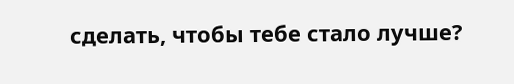сделать, чтобы тебе стало лучше?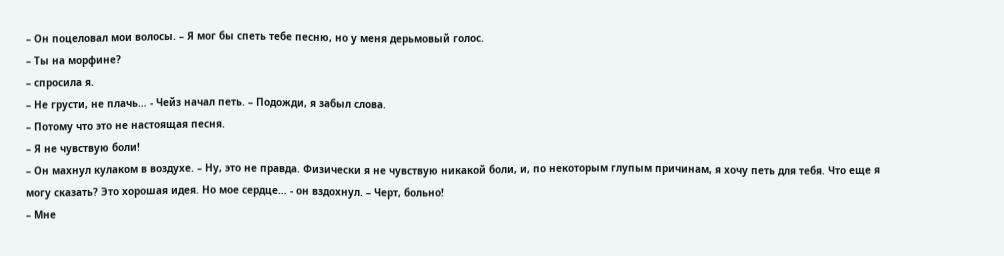– Он поцеловал мои волосы. – Я мог бы спеть тебе песню, но у меня дерьмовый голос.
– Ты на морфине?
– спросила я.
– Не грусти, не плачь… - Чейз начал петь. – Подожди, я забыл слова.
– Потому что это не настоящая песня.
– Я не чувствую боли!
– Он махнул кулаком в воздухе. – Ну, это не правда. Физически я не чувствую никакой боли, и, по некоторым глупым причинам, я хочу петь для тебя. Что еще я могу сказать? Это хорошая идея. Но мое сердце… - он вздохнул. – Черт, больно!
– Мне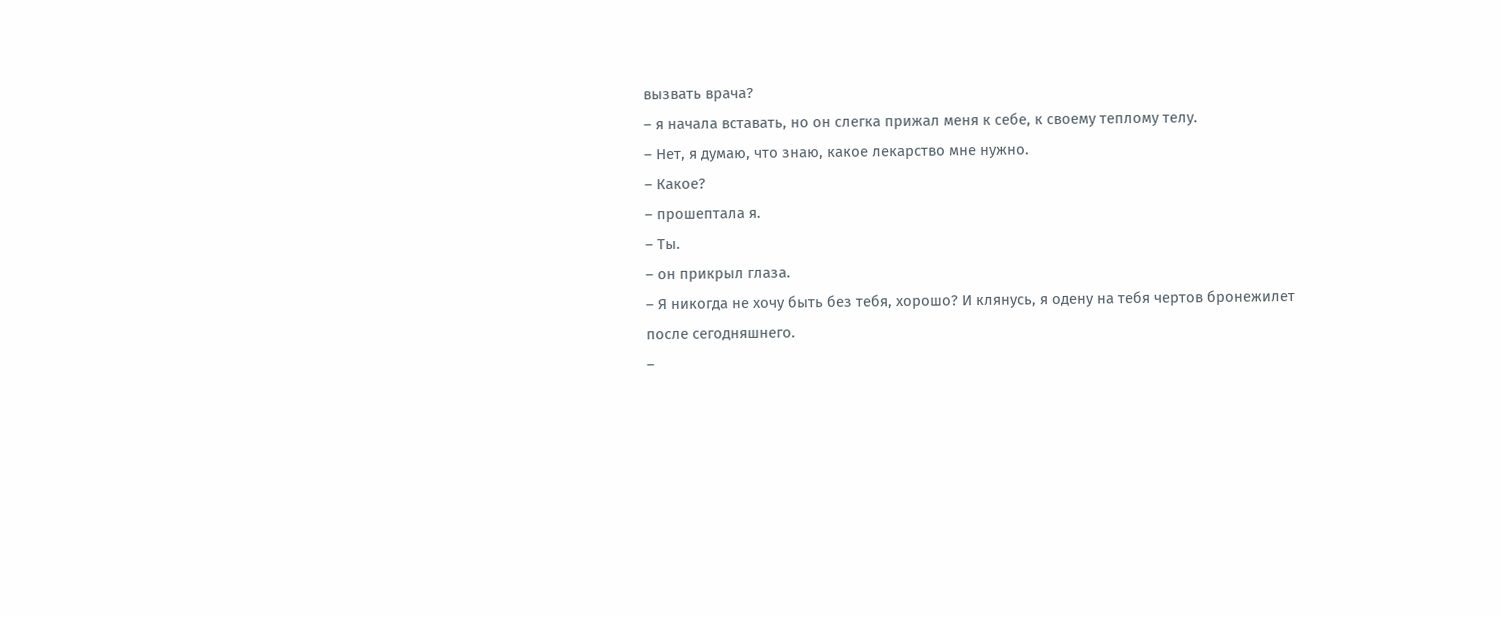вызвать врача?
– я начала вставать, но он слегка прижал меня к себе, к своему теплому телу.
– Нет, я думаю, что знаю, какое лекарство мне нужно.
– Какое?
– прошептала я.
– Ты.
– он прикрыл глаза.
– Я никогда не хочу быть без тебя, хорошо? И клянусь, я одену на тебя чертов бронежилет после сегодняшнего.
–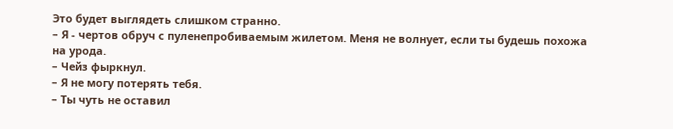Это будет выглядеть слишком странно.
– Я - чертов обруч с пуленепробиваемым жилетом. Меня не волнует, если ты будешь похожа на урода.
– Чейз фыркнул.
– Я не могу потерять тебя.
– Ты чуть не оставил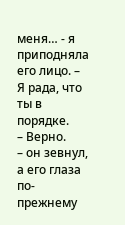меня… - я приподняла его лицо. – Я рада, что ты в порядке.
– Верно.
– он зевнул, а его глаза по-прежнему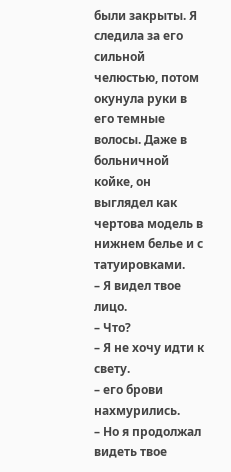были закрыты. Я следила за его сильной челюстью, потом окунула руки в его темные волосы. Даже в больничной койке, он выглядел как чертова модель в нижнем белье и с татуировками.
– Я видел твое лицо.
– Что?
– Я не хочу идти к свету.
– его брови нахмурились.
– Но я продолжал видеть твое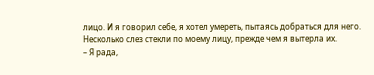лицо. И я говорил себе, я хотел умереть, пытаясь добраться для него.
Несколько слез стекли по моему лицу, прежде чем я вытерла их.
– Я рада,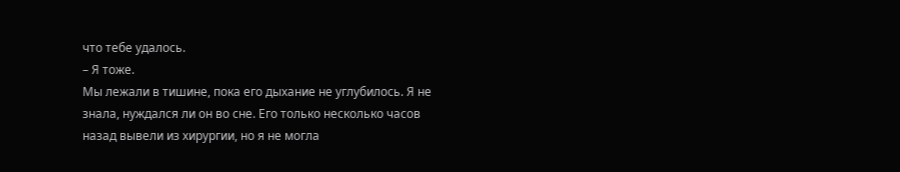что тебе удалось.
– Я тоже.
Мы лежали в тишине, пока его дыхание не углубилось. Я не знала, нуждался ли он во сне. Его только несколько часов назад вывели из хирургии, но я не могла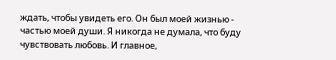ждать, чтобы увидеть его. Он был моей жизнью - частью моей души. Я никогда не думала, что буду чувствовать любовь. И главное,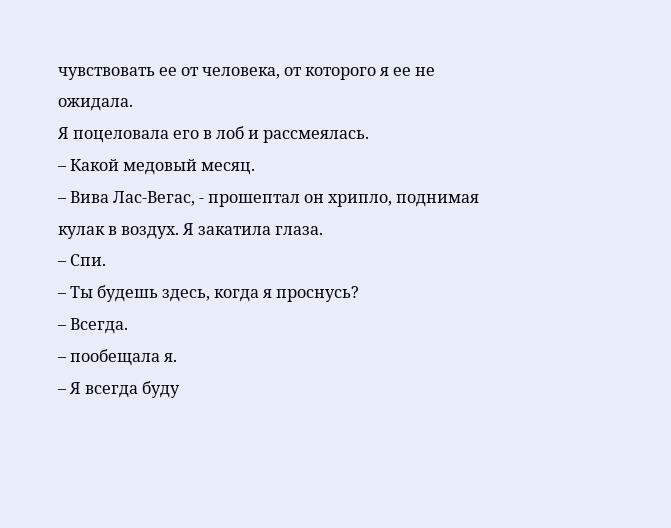чувствовать ее от человека, от которого я ее не ожидала.
Я поцеловала его в лоб и рассмеялась.
– Какой медовый месяц.
– Вива Лас-Вегас, - прошептал он хрипло, поднимая кулак в воздух. Я закатила глаза.
– Спи.
– Ты будешь здесь, когда я проснусь?
– Всегда.
– пообещала я.
– Я всегда буду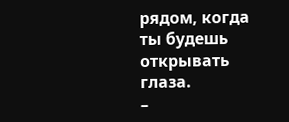рядом, когда ты будешь открывать глаза.
–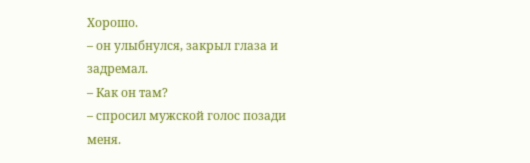Хорошо.
– он улыбнулся, закрыл глаза и задремал.
– Как он там?
– спросил мужской голос позади меня.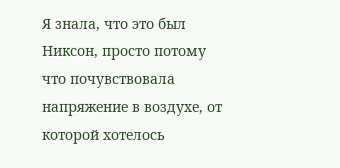Я знала, что это был Никсон, просто потому что почувствовала напряжение в воздухе, от которой хотелось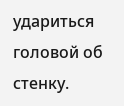удариться головой об стенку.